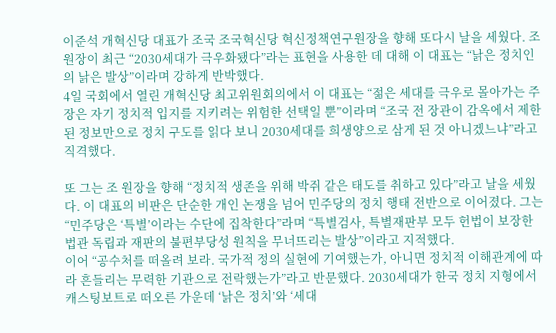이준석 개혁신당 대표가 조국 조국혁신당 혁신정책연구원장을 향해 또다시 날을 세웠다. 조 원장이 최근 “2030세대가 극우화됐다”라는 표현을 사용한 데 대해 이 대표는 “낡은 정치인의 낡은 발상”이라며 강하게 반박했다.
4일 국회에서 열린 개혁신당 최고위원회의에서 이 대표는 “젊은 세대를 극우로 몰아가는 주장은 자기 정치적 입지를 지키려는 위험한 선택일 뿐”이라며 “조국 전 장관이 감옥에서 제한된 정보만으로 정치 구도를 읽다 보니 2030세대를 희생양으로 삼게 된 것 아니겠느냐”라고 직격했다.

또 그는 조 원장을 향해 “정치적 생존을 위해 박쥐 같은 태도를 취하고 있다”라고 날을 세웠다. 이 대표의 비판은 단순한 개인 논쟁을 넘어 민주당의 정치 행태 전반으로 이어졌다. 그는 “민주당은 ‘특별’이라는 수단에 집착한다”라며 “특별검사, 특별재판부 모두 헌법이 보장한 법관 독립과 재판의 불편부당성 원칙을 무너뜨리는 발상”이라고 지적했다.
이어 “공수처를 떠올려 보라. 국가적 정의 실현에 기여했는가, 아니면 정치적 이해관계에 따라 흔들리는 무력한 기관으로 전락했는가”라고 반문했다. 2030세대가 한국 정치 지형에서 캐스팅보트로 떠오른 가운데 ‘낡은 정치’와 ‘세대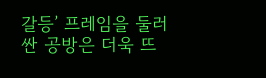갈등’ 프레임을 둘러싼 공방은 더욱 뜨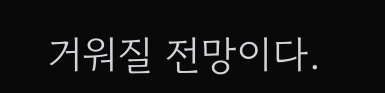거워질 전망이다.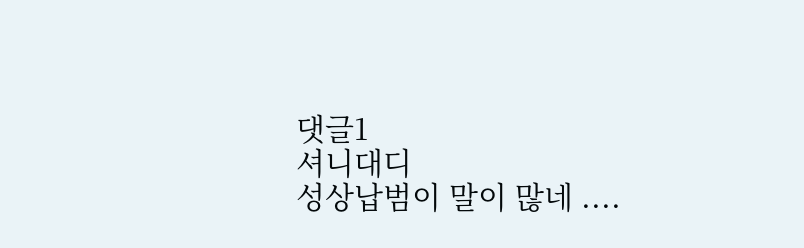댓글1
셔니대디
성상납범이 말이 많네 ....